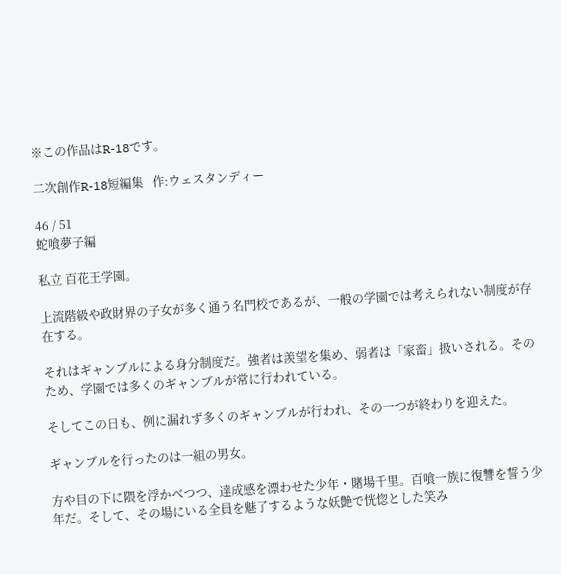※この作品はR-18です。

二次創作R-18短編集   作:ウェスタンディー

46 / 51
蛇喰夢子編

私立 百花王学園。

上流階級や政財界の子女が多く通う名門校であるが、一般の学園では考えられない制度が存在する。

それはギャンブルによる身分制度だ。強者は羨望を集め、弱者は「家畜」扱いされる。そのため、学園では多くのギャンブルが常に行われている。

そしてこの日も、例に漏れず多くのギャンブルが行われ、その一つが終わりを迎えた。

ギャンブルを行ったのは一組の男女。

方や目の下に隈を浮かべつつ、達成感を漂わせた少年・賭場千里。百喰一族に復讐を誓う少年だ。そして、その場にいる全員を魅了するような妖艶で恍惚とした笑み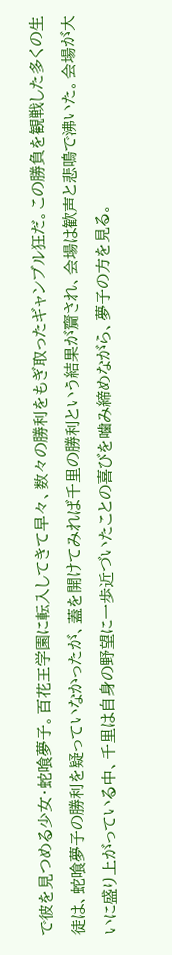で彼を見つめる少女・蛇喰夢子。百花王学園に転入してきて早々、数々の勝利をもぎ取ったギャンブル狂だ。この勝負を観戦した多くの生徒は、蛇喰夢子の勝利を疑っていなかったが、蓋を開けてみれば千里の勝利という結果が齎され、会場は歓声と悲鳴で沸いた。会場が大いに盛り上がっている中、千里は自身の野望に一歩近づいたことの喜びを噛み締めながら、夢子の方を見る。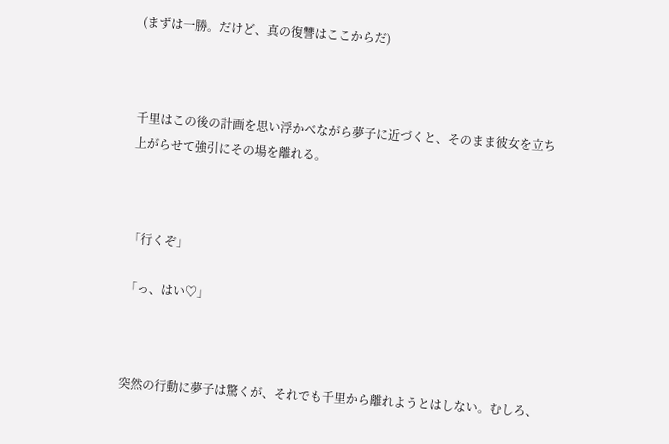(まずは一勝。だけど、真の復讐はここからだ)



千里はこの後の計画を思い浮かべながら夢子に近づくと、そのまま彼女を立ち上がらせて強引にその場を離れる。



「行くぞ」

「っ、はい♡」



突然の行動に夢子は驚くが、それでも千里から離れようとはしない。むしろ、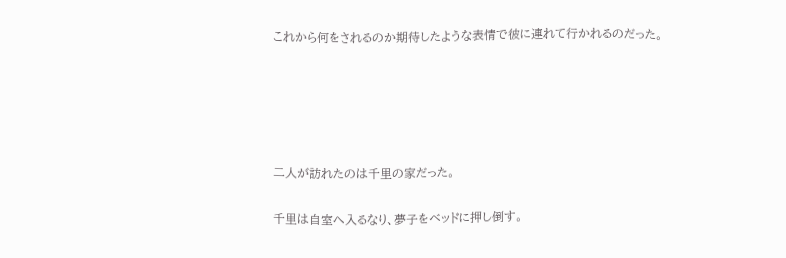これから何をされるのか期待したような表情で彼に連れて行かれるのだった。





二人が訪れたのは千里の家だった。

千里は自室へ入るなり、夢子をベッドに押し倒す。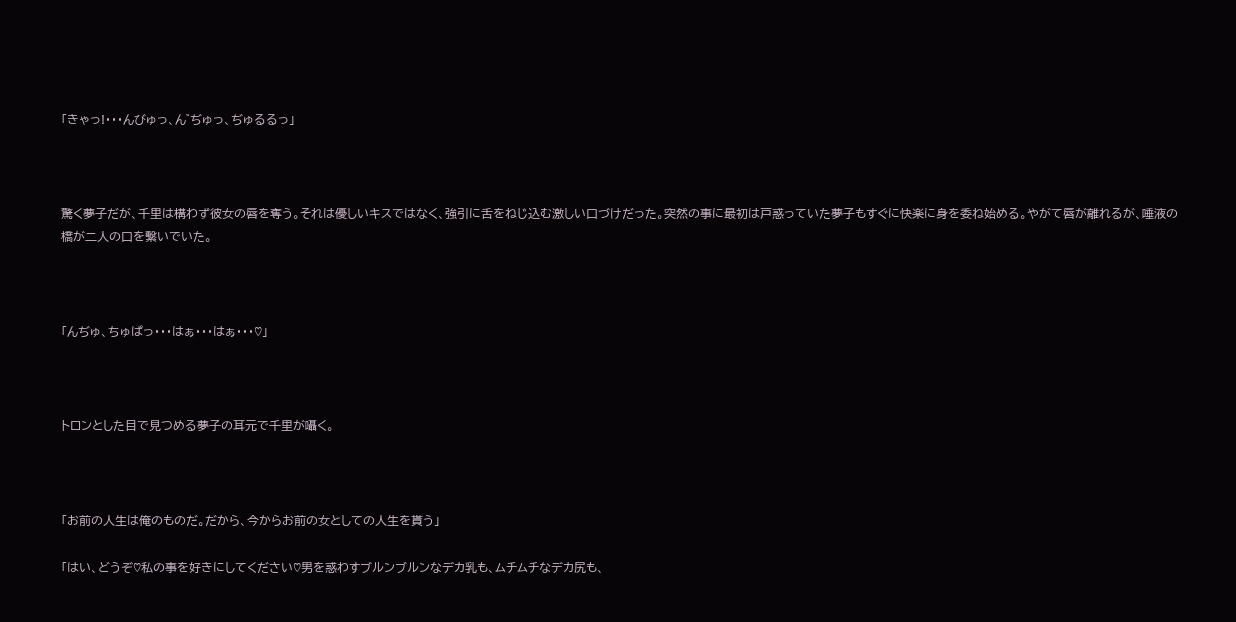「きゃっ!・・・んびゅっ、ん゛ぢゅっ、ぢゅるるっ」



驚く夢子だが、千里は構わず彼女の唇を奪う。それは優しいキスではなく、強引に舌をねじ込む激しい口づけだった。突然の事に最初は戸惑っていた夢子もすぐに快楽に身を委ね始める。やがて唇が離れるが、唾液の橋が二人の口を繫いでいた。



「んぢゅ、ちゅぱっ・・・はぁ・・・はぁ・・・♡」



トロンとした目で見つめる夢子の耳元で千里が囁く。



「お前の人生は俺のものだ。だから、今からお前の女としての人生を貰う」

「はい、どうぞ♡私の事を好きにしてください♡男を惑わすブルンブルンなデカ乳も、ムチムチなデカ尻も、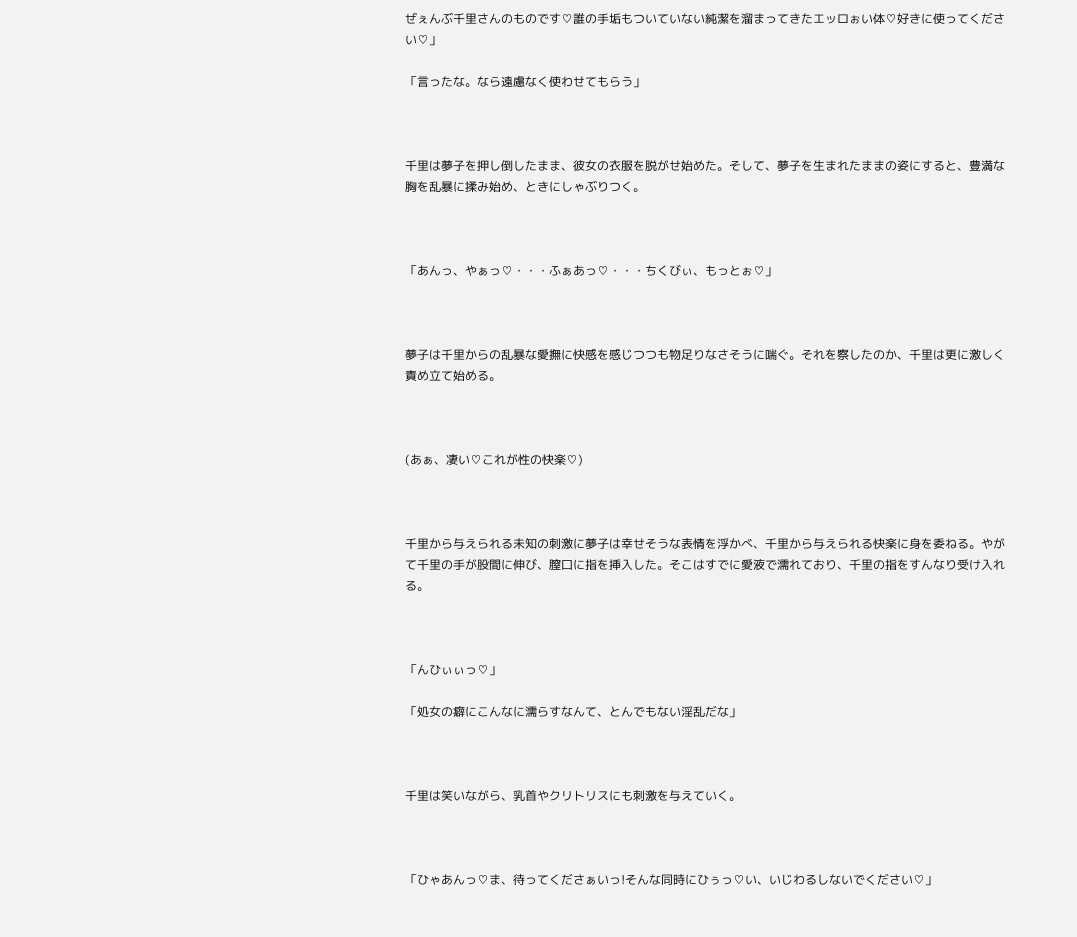ぜぇんぶ千里さんのものです♡誰の手垢もついていない純潔を溜まってきたエッロぉい体♡好きに使ってください♡」

「言ったな。なら遠慮なく使わせてもらう」



千里は夢子を押し倒したまま、彼女の衣服を脱がせ始めた。そして、夢子を生まれたままの姿にすると、豊満な胸を乱暴に揉み始め、ときにしゃぶりつく。



「あんっ、やぁっ♡・・・ふぁあっ♡・・・ちくびぃ、もっとぉ♡」



夢子は千里からの乱暴な愛撫に快感を感じつつも物足りなさそうに喘ぐ。それを察したのか、千里は更に激しく責め立て始める。



(あぁ、凄い♡これが性の快楽♡)



千里から与えられる未知の刺激に夢子は幸せそうな表情を浮かべ、千里から与えられる快楽に身を委ねる。やがて千里の手が股間に伸び、膣口に指を挿入した。そこはすでに愛液で濡れており、千里の指をすんなり受け入れる。



「んひぃぃっ♡」

「処女の癖にこんなに濡らすなんて、とんでもない淫乱だな」



千里は笑いながら、乳首やクリトリスにも刺激を与えていく。



「ひゃあんっ♡ま、待ってくださぁいっ!そんな同時にひぅっ♡い、いじわるしないでください♡」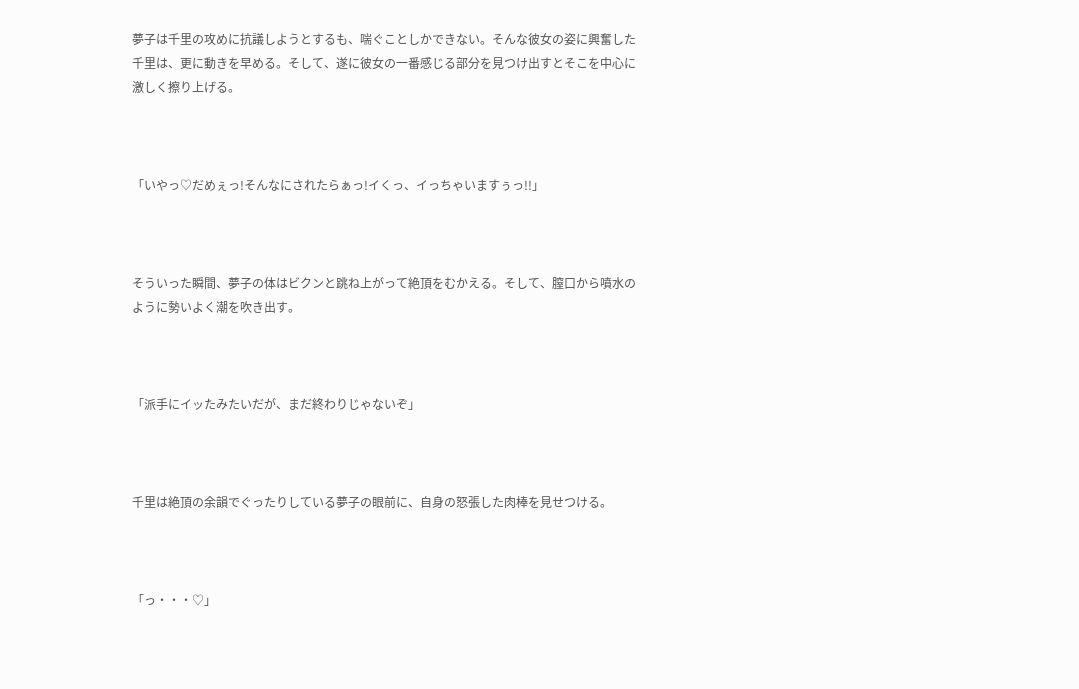夢子は千里の攻めに抗議しようとするも、喘ぐことしかできない。そんな彼女の姿に興奮した千里は、更に動きを早める。そして、遂に彼女の一番感じる部分を見つけ出すとそこを中心に激しく擦り上げる。



「いやっ♡だめぇっ!そんなにされたらぁっ!イくっ、イっちゃいますぅっ!!」



そういった瞬間、夢子の体はビクンと跳ね上がって絶頂をむかえる。そして、膣口から噴水のように勢いよく潮を吹き出す。



「派手にイッたみたいだが、まだ終わりじゃないぞ」



千里は絶頂の余韻でぐったりしている夢子の眼前に、自身の怒張した肉棒を見せつける。



「っ・・・♡」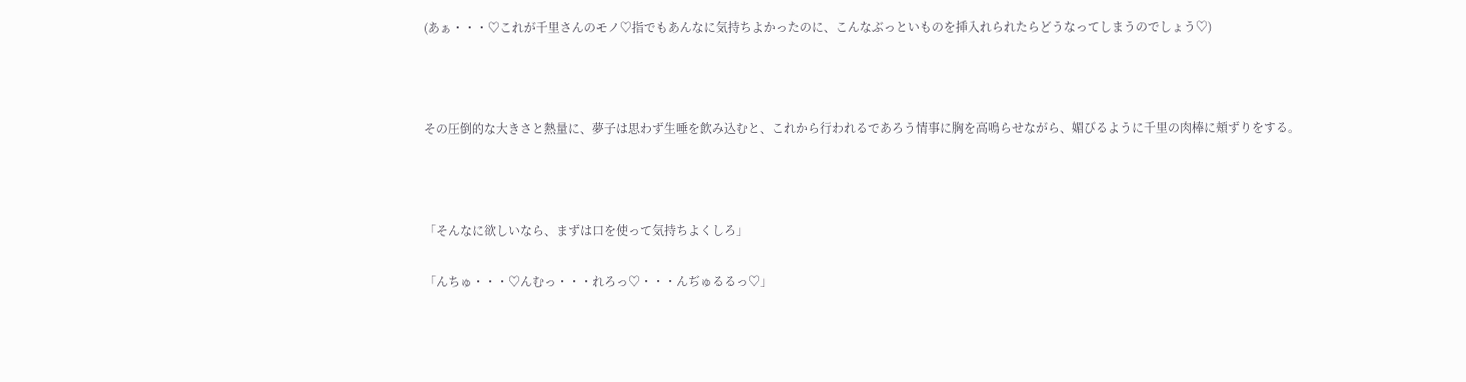(あぁ・・・♡これが千里さんのモノ♡指でもあんなに気持ちよかったのに、こんなぶっといものを挿入れられたらどうなってしまうのでしょう♡)



その圧倒的な大きさと熱量に、夢子は思わず生唾を飲み込むと、これから行われるであろう情事に胸を高鳴らせながら、媚びるように千里の肉棒に頬ずりをする。



「そんなに欲しいなら、まずは口を使って気持ちよくしろ」

「んちゅ・・・♡んむっ・・・れろっ♡・・・んぢゅるるっ♡」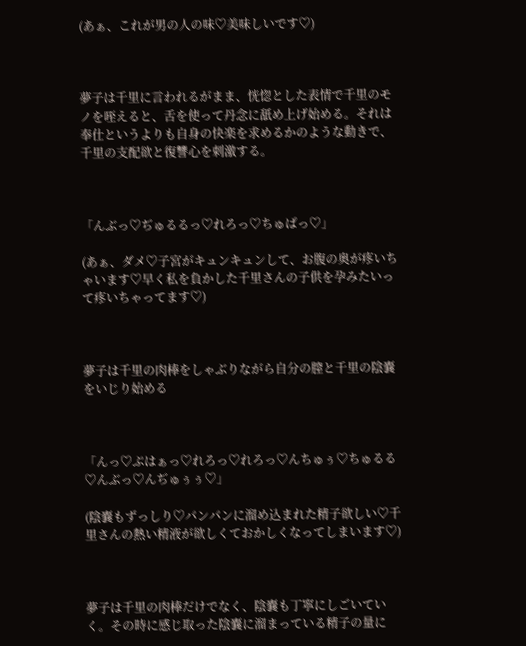(あぁ、これが男の人の味♡美味しいです♡)



夢子は千里に言われるがまま、恍惚とした表情で千里のモノを咥えると、舌を使って丹念に舐め上げ始める。それは奉仕というよりも自身の快楽を求めるかのような動きで、千里の支配欲と復讐心を刺激する。



「んぶっ♡ぢゅるるっ♡れろっ♡ちゅぱっ♡」

(あぁ、ダメ♡子宮がキュンキュンして、お腹の奥が疼いちゃいます♡早く私を負かした千里さんの子供を孕みたいって疼いちゃってます♡)



夢子は千里の肉棒をしゃぶりながら自分の膣と千里の陰嚢をいじり始める



「んっ♡ぷはぁっ♡れろっ♡れろっ♡んちゅぅ♡ちゅるる♡んぶっ♡んぢゅぅぅ♡」

(陰嚢もずっしり♡パンパンに溜め込まれた精子欲しい♡千里さんの熱い精液が欲しくておかしくなってしまいます♡)



夢子は千里の肉棒だけでなく、陰嚢も丁寧にしごいていく。その時に感じ取った陰嚢に溜まっている精子の量に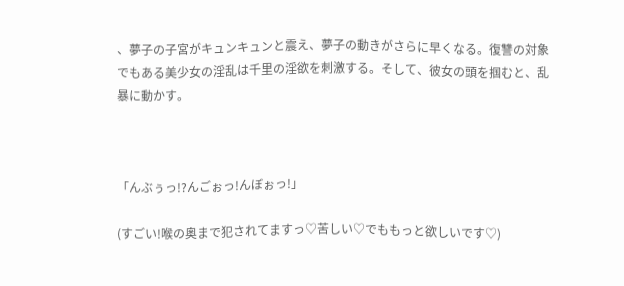、夢子の子宮がキュンキュンと震え、夢子の動きがさらに早くなる。復讐の対象でもある美少女の淫乱は千里の淫欲を刺激する。そして、彼女の頭を掴むと、乱暴に動かす。



「んぶぅっ!?んごぉっ!んぼぉっ!」

(すごい!喉の奥まで犯されてますっ♡苦しい♡でももっと欲しいです♡)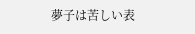夢子は苦しい表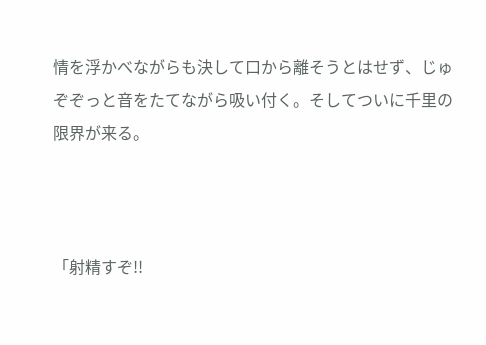情を浮かべながらも決して口から離そうとはせず、じゅぞぞっと音をたてながら吸い付く。そしてついに千里の限界が来る。



「射精すぞ!!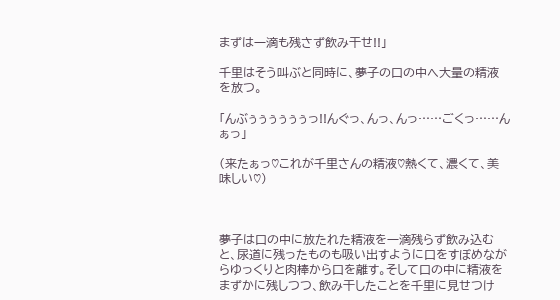まずは一滴も残さず飲み干せ!!」

千里はそう叫ぶと同時に、夢子の口の中へ大量の精液を放つ。

「んぶぅぅぅぅぅぅっ!!んぐっ、んっ、んっ……ごくっ……んぁっ」

(来たぁっ♡これが千里さんの精液♡熱くて、濃くて、美味しい♡)



夢子は口の中に放たれた精液を一滴残らず飲み込むと、尿道に残ったものも吸い出すように口をすぼめながらゆっくりと肉棒から口を離す。そして口の中に精液をまずかに残しつつ、飲み干したことを千里に見せつけ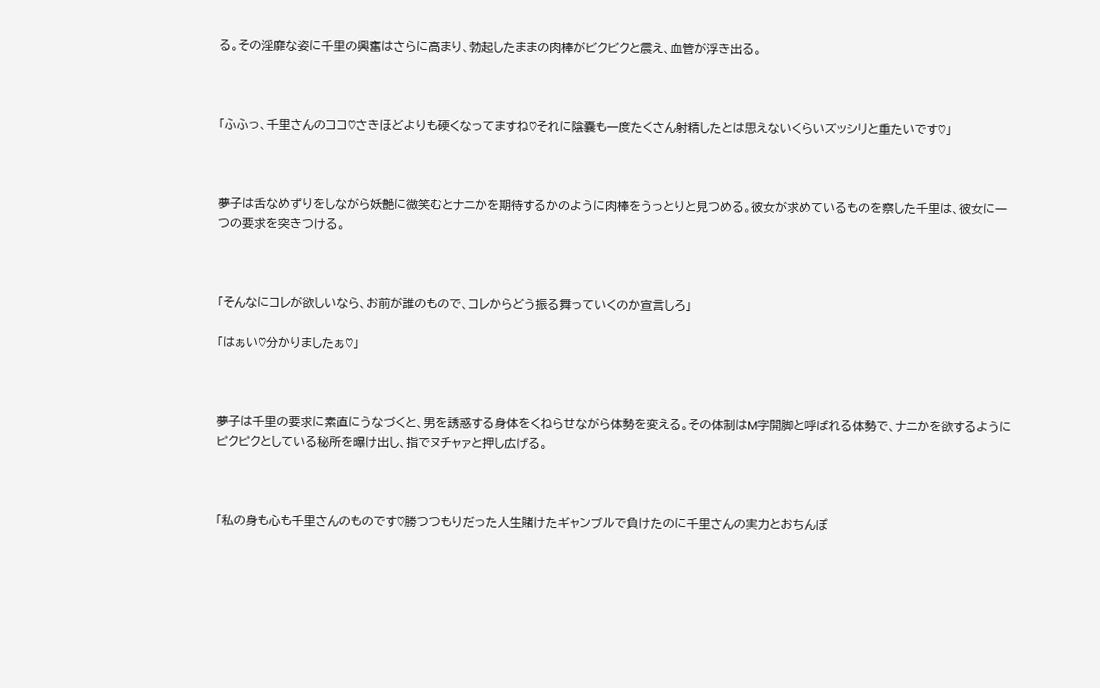る。その淫靡な姿に千里の興奮はさらに高まり、勃起したままの肉棒がビクビクと震え、血管が浮き出る。



「ふふっ、千里さんのココ♡さきほどよりも硬くなってますね♡それに陰嚢も一度たくさん射精したとは思えないくらいズッシリと重たいです♡」



夢子は舌なめずりをしながら妖艶に微笑むとナニかを期待するかのように肉棒をうっとりと見つめる。彼女が求めているものを察した千里は、彼女に一つの要求を突きつける。



「そんなにコレが欲しいなら、お前が誰のもので、コレからどう振る舞っていくのか宣言しろ」

「はぁい♡分かりましたぁ♡」



夢子は千里の要求に素直にうなづくと、男を誘惑する身体をくねらせながら体勢を変える。その体制はM字開脚と呼ばれる体勢で、ナニかを欲するようにピクピクとしている秘所を曝け出し、指でヌチャァと押し広げる。



「私の身も心も千里さんのものです♡勝つつもりだった人生賭けたギャンブルで負けたのに千里さんの実力とおちんぽ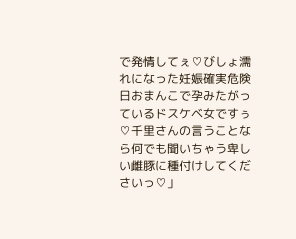で発情してぇ♡びしょ濡れになった妊娠確実危険日おまんこで孕みたがっているドスケベ女ですぅ♡千里さんの言うことなら何でも聞いちゃう卑しい雌豚に種付けしてくださいっ♡」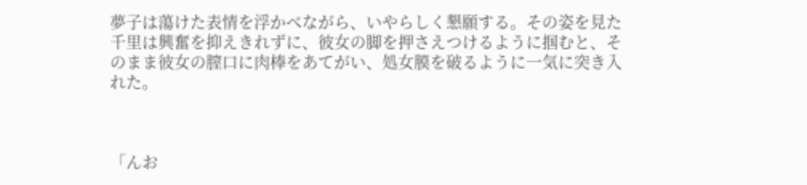夢子は蕩けた表情を浮かべながら、いやらしく懇願する。その姿を見た千里は興奮を抑えきれずに、彼女の脚を押さえつけるように掴むと、そのまま彼女の膣口に肉棒をあてがい、処女膜を破るように一気に突き入れた。



「んお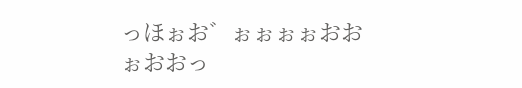っほぉお゛ぉぉぉぉおおぉおおっ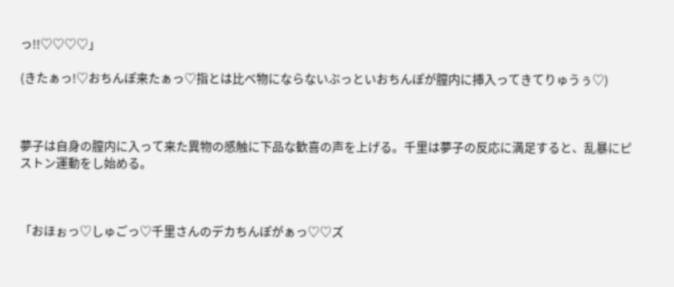っ!!♡♡♡♡」

(きたぁっ!♡おちんぽ来たぁっ♡指とは比べ物にならないぶっといおちんぽが膣内に挿入ってきてりゅうぅ♡)



夢子は自身の膣内に入って来た異物の感触に下品な歓喜の声を上げる。千里は夢子の反応に満足すると、乱暴にピストン運動をし始める。



「おほぉっ♡しゅごっ♡千里さんのデカちんぽがぁっ♡♡ズ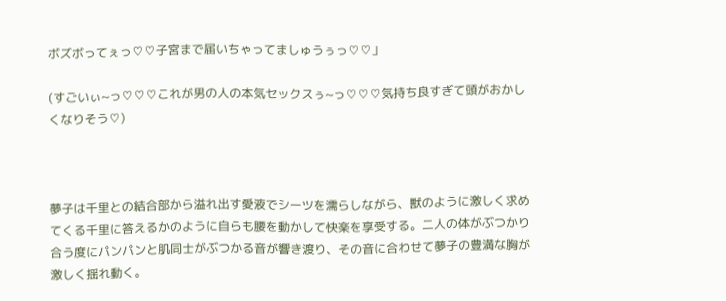ボズボってぇっ♡♡子宮まで届いちゃってましゅうぅっ♡♡」

(すごいぃ~っ♡♡♡これが男の人の本気セックスぅ~っ♡♡♡気持ち良すぎて頭がおかしくなりそう♡)



夢子は千里との結合部から溢れ出す愛液でシーツを濡らしながら、獣のように激しく求めてくる千里に答えるかのように自らも腰を動かして快楽を享受する。二人の体がぶつかり合う度にパンパンと肌同士がぶつかる音が響き渡り、その音に合わせて夢子の豊満な胸が激しく揺れ動く。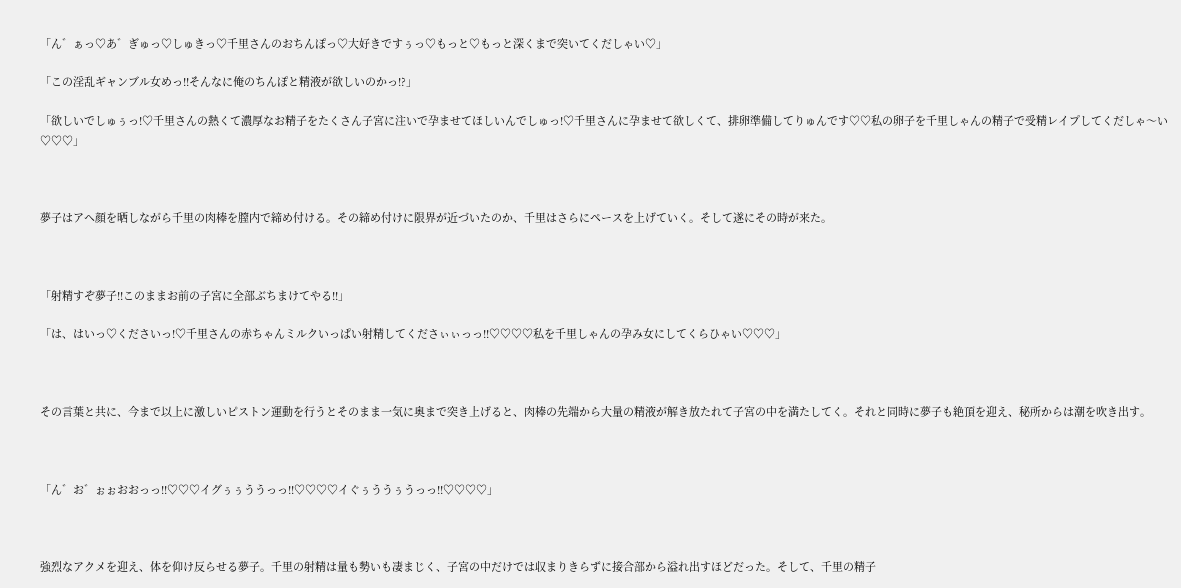「ん゛ぁっ♡あ゛ぎゅっ♡しゅきっ♡千里さんのおちんぽっ♡大好きですぅっ♡もっと♡もっと深くまで突いてくだしゃい♡」

「この淫乱ギャンブル女めっ!!そんなに俺のちんぽと精液が欲しいのかっ!?」

「欲しいでしゅぅっ!♡千里さんの熱くて濃厚なお精子をたくさん子宮に注いで孕ませてほしいんでしゅっ!♡千里さんに孕ませて欲しくて、排卵準備してりゅんです♡♡私の卵子を千里しゃんの精子で受精レイプしてくだしゃ〜い♡♡♡」



夢子はアヘ顔を晒しながら千里の肉棒を膣内で締め付ける。その締め付けに限界が近づいたのか、千里はさらにペースを上げていく。そして遂にその時が来た。



「射精すぞ夢子!!このままお前の子宮に全部ぶちまけてやる!!」

「は、はいっ♡くださいっ!♡千里さんの赤ちゃんミルクいっぱい射精してくださぃぃっっ!!♡♡♡♡私を千里しゃんの孕み女にしてくらひゃい♡♡♡」



その言葉と共に、今まで以上に激しいピストン運動を行うとそのまま一気に奥まで突き上げると、肉棒の先端から大量の精液が解き放たれて子宮の中を満たしてく。それと同時に夢子も絶頂を迎え、秘所からは潮を吹き出す。



「ん゛お゛ぉぉおおっっ!!♡♡♡イグぅぅううっっ!!♡♡♡♡イぐぅううぅうっっ!!♡♡♡♡」



強烈なアクメを迎え、体を仰け反らせる夢子。千里の射精は量も勢いも凄まじく、子宮の中だけでは収まりきらずに接合部から溢れ出すほどだった。そして、千里の精子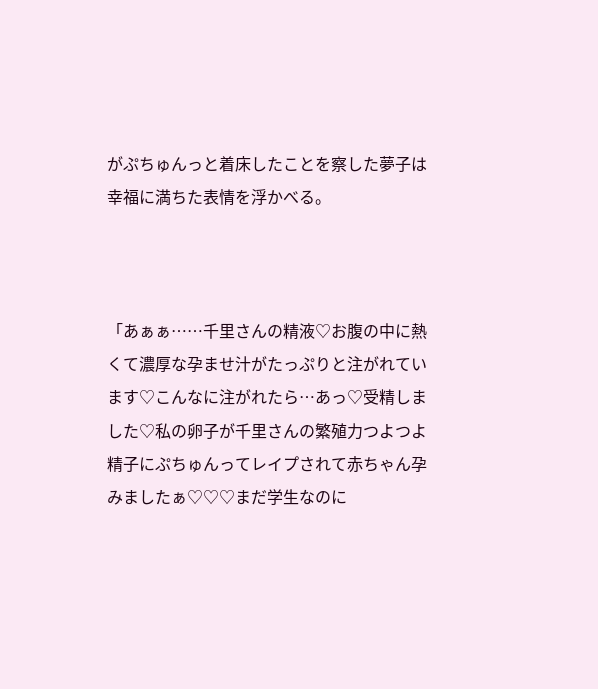がぷちゅんっと着床したことを察した夢子は幸福に満ちた表情を浮かべる。



「あぁぁ……千里さんの精液♡お腹の中に熱くて濃厚な孕ませ汁がたっぷりと注がれています♡こんなに注がれたら…あっ♡受精しました♡私の卵子が千里さんの繁殖力つよつよ精子にぷちゅんってレイプされて赤ちゃん孕みましたぁ♡♡♡まだ学生なのに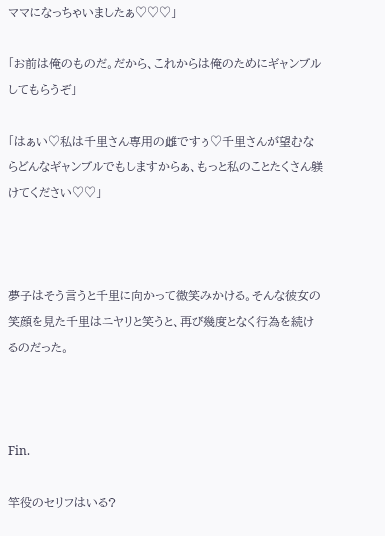ママになっちゃいましたぁ♡♡♡」

「お前は俺のものだ。だから、これからは俺のためにギャンブルしてもらうぞ」

「はぁい♡私は千里さん専用の雌ですぅ♡千里さんが望むならどんなギャンブルでもしますからぁ、もっと私のことたくさん躾けてください♡♡」



夢子はそう言うと千里に向かって微笑みかける。そんな彼女の笑顔を見た千里はニヤリと笑うと、再び幾度となく行為を続けるのだった。



Fin.

竿役のセリフはいる?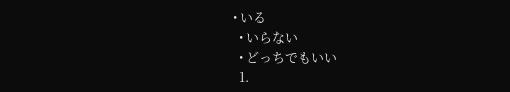• いる
  • いらない
  • どっちでもいい
  1.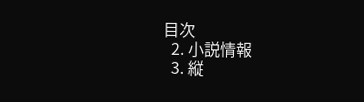目次
  2. 小説情報
  3. 縦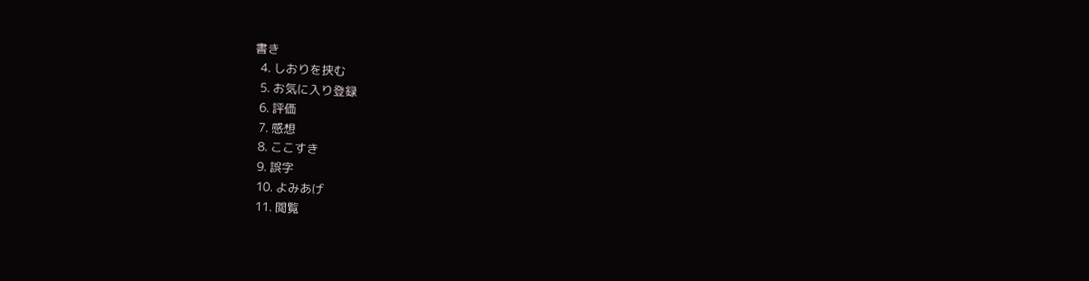書き
  4. しおりを挟む
  5. お気に入り登録
  6. 評価
  7. 感想
  8. ここすき
  9. 誤字
  10. よみあげ
  11. 閲覧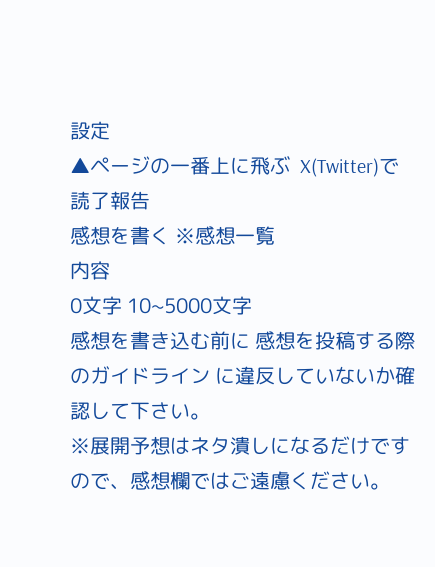設定
▲ページの一番上に飛ぶ  X(Twitter)で読了報告
感想を書く ※感想一覧
内容
0文字 10~5000文字
感想を書き込む前に 感想を投稿する際のガイドライン に違反していないか確認して下さい。
※展開予想はネタ潰しになるだけですので、感想欄ではご遠慮ください。